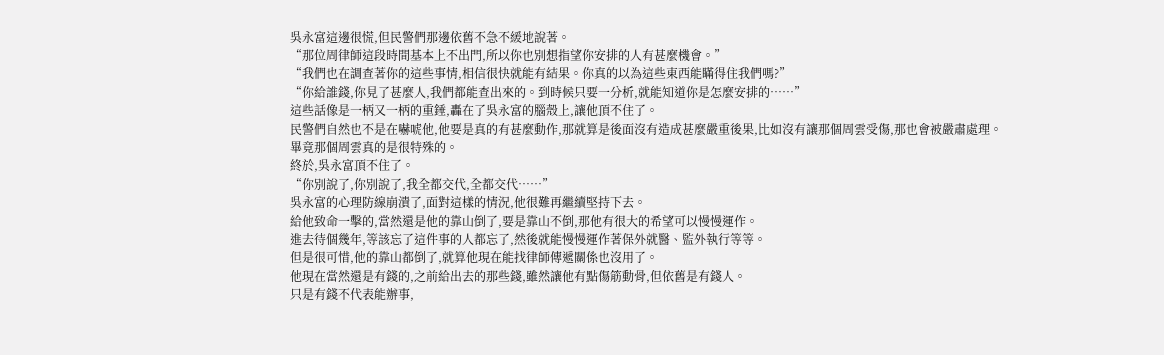吳永富這邊很慌,但民警們那邊依舊不急不緩地說著。
“那位周律師這段時間基本上不出門,所以你也別想指望你安排的人有甚麼機會。”
“我們也在調查著你的這些事情,相信很快就能有結果。你真的以為這些東西能瞞得住我們嗎?”
“你給誰錢,你見了甚麼人,我們都能查出來的。到時候只要一分析,就能知道你是怎麼安排的……”
這些話像是一柄又一柄的重錘,轟在了吳永富的腦殼上,讓他頂不住了。
民警們自然也不是在嚇唬他,他要是真的有甚麼動作,那就算是後面沒有造成甚麼嚴重後果,比如沒有讓那個周雲受傷,那也會被嚴肅處理。
畢竟那個周雲真的是很特殊的。
終於,吳永富頂不住了。
“你別說了,你別說了,我全都交代,全都交代……”
吳永富的心理防線崩潰了,面對這樣的情況,他很難再繼續堅持下去。
給他致命一擊的,當然還是他的靠山倒了,要是靠山不倒,那他有很大的希望可以慢慢運作。
進去待個幾年,等該忘了這件事的人都忘了,然後就能慢慢運作著保外就醫、監外執行等等。
但是很可惜,他的靠山都倒了,就算他現在能找律師傳遞關係也沒用了。
他現在當然還是有錢的,之前給出去的那些錢,雖然讓他有點傷筋動骨,但依舊是有錢人。
只是有錢不代表能辦事,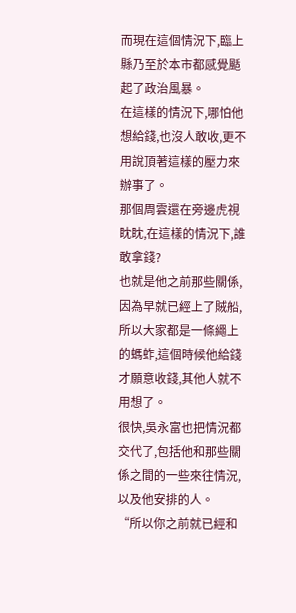而現在這個情況下,臨上縣乃至於本市都感覺颳起了政治風暴。
在這樣的情況下,哪怕他想給錢,也沒人敢收,更不用說頂著這樣的壓力來辦事了。
那個周雲還在旁邊虎視眈眈,在這樣的情況下,誰敢拿錢?
也就是他之前那些關係,因為早就已經上了賊船,所以大家都是一條繩上的螞蚱,這個時候他給錢才願意收錢,其他人就不用想了。
很快,吳永富也把情況都交代了,包括他和那些關係之間的一些來往情況,以及他安排的人。
“所以你之前就已經和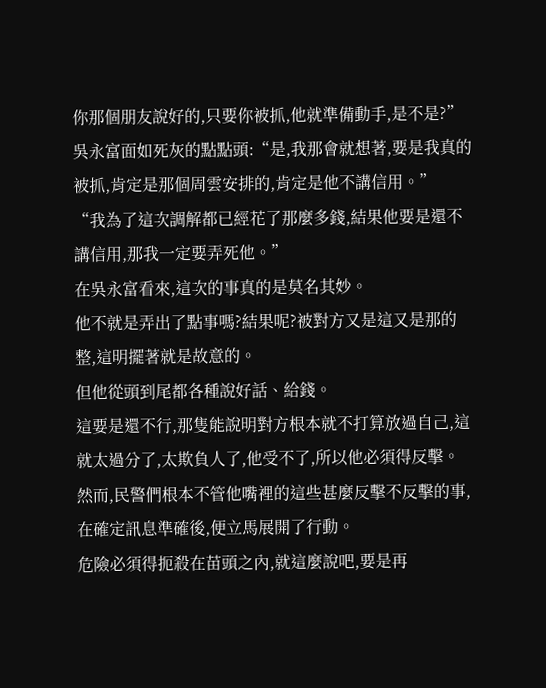你那個朋友說好的,只要你被抓,他就準備動手,是不是?”
吳永富面如死灰的點點頭:“是,我那會就想著,要是我真的被抓,肯定是那個周雲安排的,肯定是他不講信用。”
“我為了這次調解都已經花了那麼多錢,結果他要是還不講信用,那我一定要弄死他。”
在吳永富看來,這次的事真的是莫名其妙。
他不就是弄出了點事嗎?結果呢?被對方又是這又是那的整,這明擺著就是故意的。
但他從頭到尾都各種說好話、給錢。
這要是還不行,那隻能說明對方根本就不打算放過自己,這就太過分了,太欺負人了,他受不了,所以他必須得反擊。
然而,民警們根本不管他嘴裡的這些甚麼反擊不反擊的事,在確定訊息準確後,便立馬展開了行動。
危險必須得扼殺在苗頭之內,就這麼說吧,要是再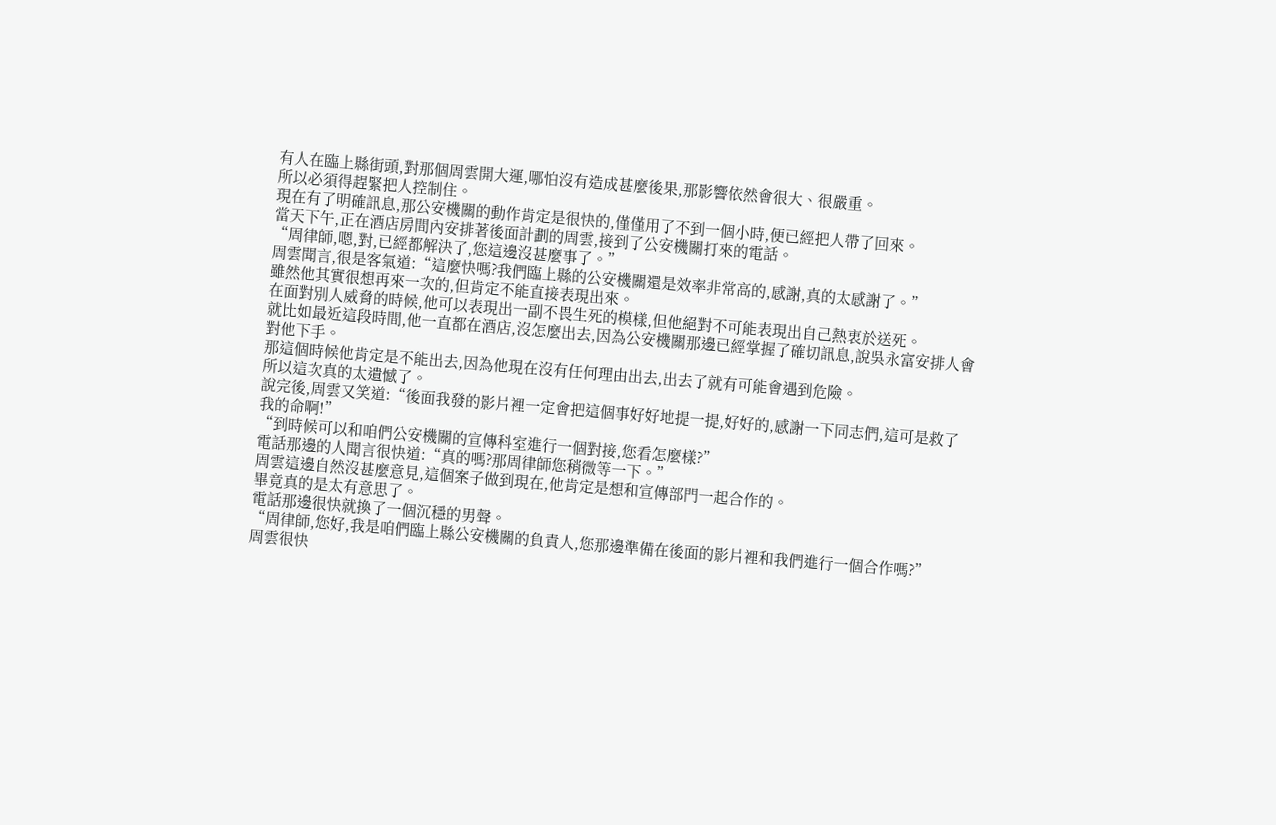有人在臨上縣街頭,對那個周雲開大運,哪怕沒有造成甚麼後果,那影響依然會很大、很嚴重。
所以必須得趕緊把人控制住。
現在有了明確訊息,那公安機關的動作肯定是很快的,僅僅用了不到一個小時,便已經把人帶了回來。
當天下午,正在酒店房間內安排著後面計劃的周雲,接到了公安機關打來的電話。
“周律師,嗯,對,已經都解決了,您這邊沒甚麼事了。”
周雲聞言,很是客氣道:“這麼快嗎?我們臨上縣的公安機關還是效率非常高的,感謝,真的太感謝了。”
雖然他其實很想再來一次的,但肯定不能直接表現出來。
在面對別人威脅的時候,他可以表現出一副不畏生死的模樣,但他絕對不可能表現出自己熱衷於送死。
就比如最近這段時間,他一直都在酒店,沒怎麼出去,因為公安機關那邊已經掌握了確切訊息,說吳永富安排人會對他下手。
那這個時候他肯定是不能出去,因為他現在沒有任何理由出去,出去了就有可能會遇到危險。
所以這次真的太遺憾了。
說完後,周雲又笑道:“後面我發的影片裡一定會把這個事好好地提一提,好好的,感謝一下同志們,這可是救了我的命啊!”
“到時候可以和咱們公安機關的宣傳科室進行一個對接,您看怎麼樣?”
電話那邊的人聞言很快道:“真的嗎?那周律師您稍微等一下。”
周雲這邊自然沒甚麼意見,這個案子做到現在,他肯定是想和宣傳部門一起合作的。
畢竟真的是太有意思了。
電話那邊很快就換了一個沉穩的男聲。
“周律師,您好,我是咱們臨上縣公安機關的負責人,您那邊準備在後面的影片裡和我們進行一個合作嗎?”
周雲很快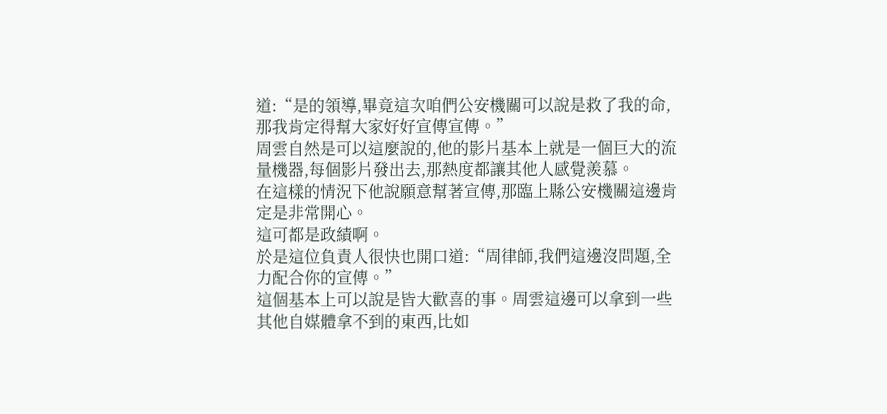道:“是的領導,畢竟這次咱們公安機關可以說是救了我的命,那我肯定得幫大家好好宣傳宣傳。”
周雲自然是可以這麼說的,他的影片基本上就是一個巨大的流量機器,每個影片發出去,那熱度都讓其他人感覺羨慕。
在這樣的情況下他說願意幫著宣傳,那臨上縣公安機關這邊肯定是非常開心。
這可都是政績啊。
於是這位負責人很快也開口道:“周律師,我們這邊沒問題,全力配合你的宣傳。”
這個基本上可以說是皆大歡喜的事。周雲這邊可以拿到一些其他自媒體拿不到的東西,比如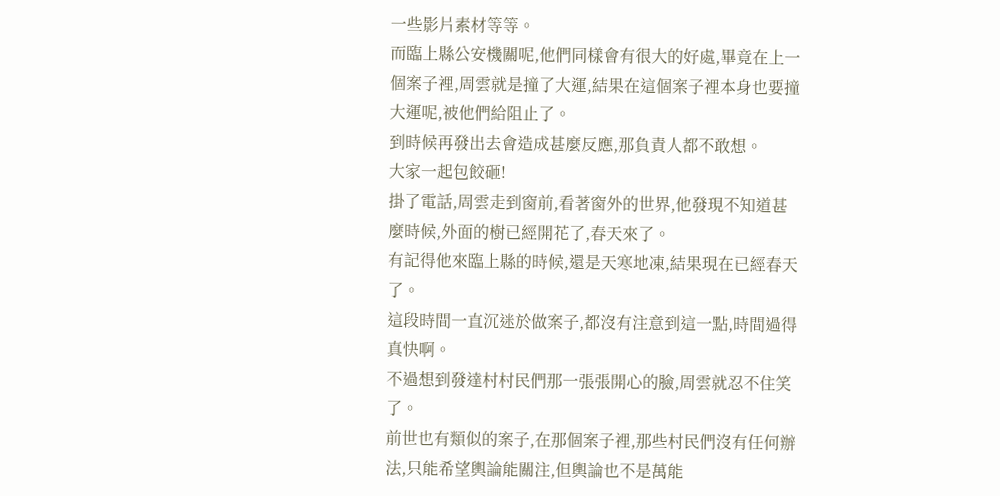一些影片素材等等。
而臨上縣公安機關呢,他們同樣會有很大的好處,畢竟在上一個案子裡,周雲就是撞了大運,結果在這個案子裡本身也要撞大運呢,被他們給阻止了。
到時候再發出去會造成甚麼反應,那負責人都不敢想。
大家一起包餃砸!
掛了電話,周雲走到窗前,看著窗外的世界,他發現不知道甚麼時候,外面的樹已經開花了,春天來了。
有記得他來臨上縣的時候,還是天寒地凍,結果現在已經春天了。
這段時間一直沉迷於做案子,都沒有注意到這一點,時間過得真快啊。
不過想到發達村村民們那一張張開心的臉,周雲就忍不住笑了。
前世也有類似的案子,在那個案子裡,那些村民們沒有任何辦法,只能希望輿論能關注,但輿論也不是萬能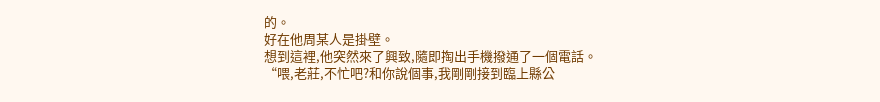的。
好在他周某人是掛壁。
想到這裡,他突然來了興致,隨即掏出手機撥通了一個電話。
“喂,老莊,不忙吧?和你說個事,我剛剛接到臨上縣公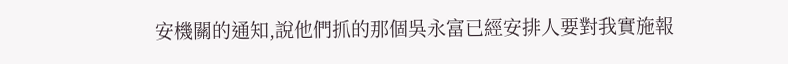安機關的通知,說他們抓的那個吳永富已經安排人要對我實施報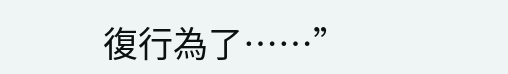復行為了……”